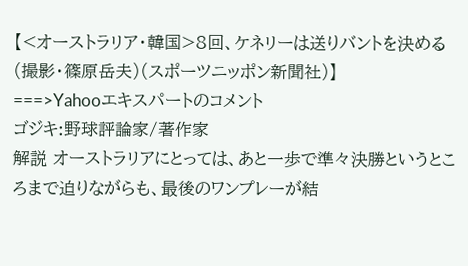【<オーストラリア・韓国>8回、ケネリーは送りバントを決める(撮影・篠原岳夫)(スポーツニッポン新聞社)】
===>Yahooエキスパートのコメント
ゴジキ:野球評論家/著作家
解説 オーストラリアにとっては、あと一歩で準々決勝というところまで迫りながらも、最後のワンプレーが結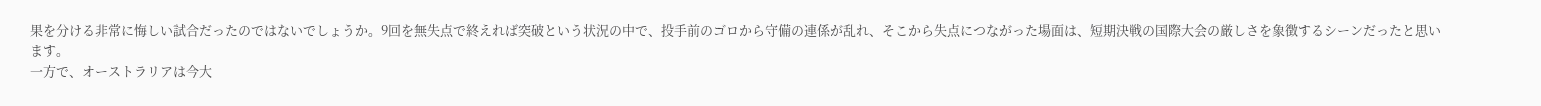果を分ける非常に悔しい試合だったのではないでしょうか。9回を無失点で終えれば突破という状況の中で、投手前のゴロから守備の連係が乱れ、そこから失点につながった場面は、短期決戦の国際大会の厳しさを象徴するシーンだったと思います。
一方で、オーストラリアは今大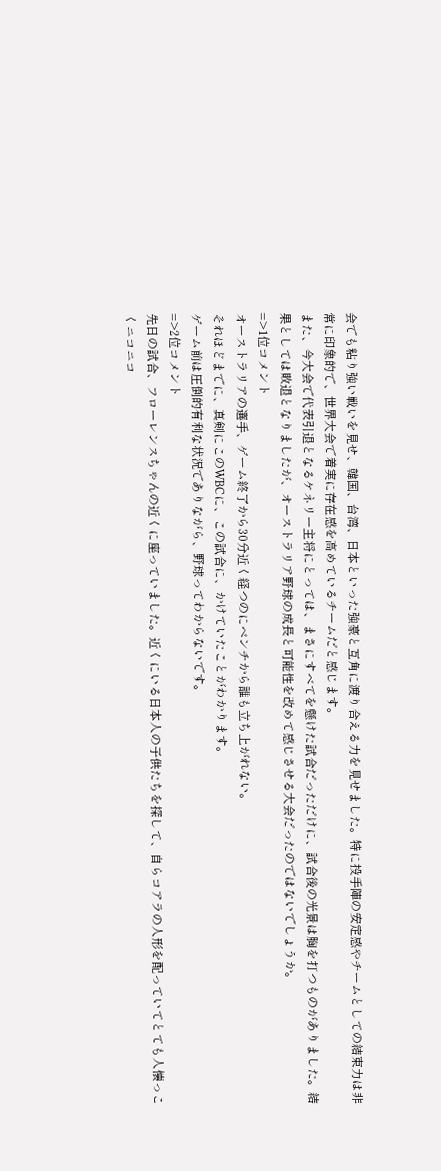会でも粘り強い戦いを見せ、韓国、台湾、日本といった強豪と互角に渡り合える力を見せました。特に投手陣の安定感やチームとしての結束力は非常に印象的で、世界大会で着実に存在感を高めているチームだと感じます。
また、今大会で代表引退となるケネリー主将にとっては、まさにすべてを懸けた試合だっただけに、試合後の光景は胸を打つものがありました。結果としては敗退となりましたが、オーストラリア野球の成長と可能性を改めて感じさせる大会だったのではないでしょうか。
=>1位コメント
オーストラリアの選手、ゲーム終了から30分近く経つのにベンチから誰も立ち上がれない。
それほどまでに、真剣にこのWBCに、この試合に、かけていたことがわかります。
ゲーム前は圧倒的有利な状況でありながら、野球ってわからないです。
=>2位コメント
先日の試合、フローレンスちゃんの近くに座っていました。近くにいる日本人の子供たちを探して、自らコアラの人形を配っていてとても人懐っこくニコニコ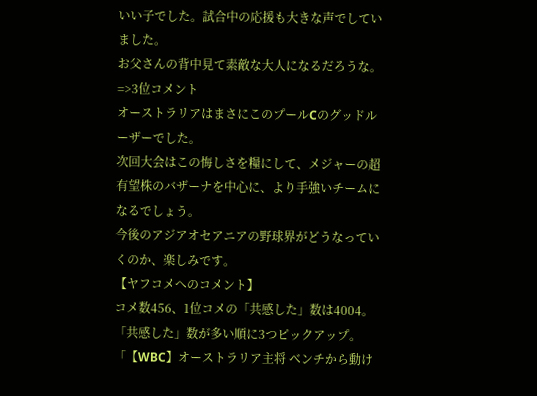いい子でした。試合中の応援も大きな声でしていました。
お父さんの背中見て素敵な大人になるだろうな。
=>3位コメント
オーストラリアはまさにこのプールCのグッドルーザーでした。
次回大会はこの悔しさを糧にして、メジャーの超有望株のバザーナを中心に、より手強いチームになるでしょう。
今後のアジアオセアニアの野球界がどうなっていくのか、楽しみです。
【ヤフコメへのコメント】
コメ数456、1位コメの「共感した」数は4004。
「共感した」数が多い順に3つピックアップ。
「【WBC】オーストラリア主将 ベンチから動け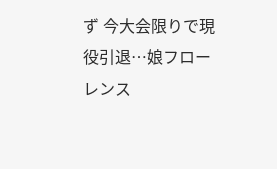ず 今大会限りで現役引退…娘フローレンス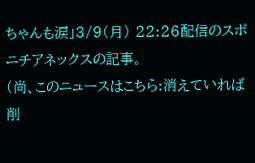ちゃんも涙」3/9(月) 22:26配信のスポニチアネックスの記事。
(尚、このニュースはこちら:消えていれば削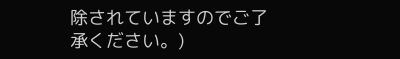除されていますのでご了承ください。)